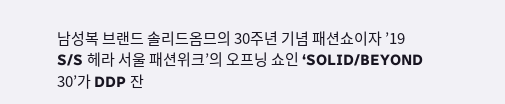남성복 브랜드 솔리드옴므의 30주년 기념 패션쇼이자 ’19 S/S 헤라 서울 패션위크’의 오프닝 쇼인 ‘SOLID/BEYOND 30’가 DDP 잔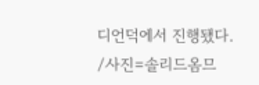디언덕에서 진행됐다.
/사진=솔리드옴므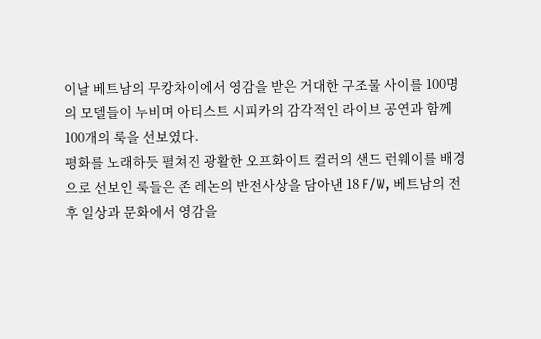이날 베트남의 무캉차이에서 영감을 받은 거대한 구조물 사이를 100명의 모델들이 누비며 아티스트 시피카의 감각적인 라이브 공연과 함께 100개의 룩을 선보였다.
평화를 노래하듯 펼쳐진 광활한 오프화이트 컬러의 샌드 런웨이를 배경으로 선보인 룩들은 존 레논의 반전사상을 담아낸 18 F/W, 베트남의 전후 일상과 문화에서 영감을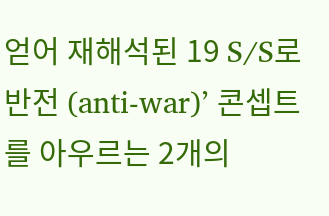얻어 재해석된 19 S/S로 반전 (anti-war)’ 콘셉트를 아우르는 2개의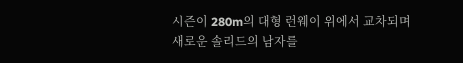시즌이 280m의 대형 런웨이 위에서 교차되며 새로운 솔리드의 남자를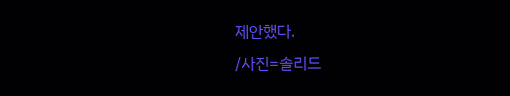제안했다.
/사진=솔리드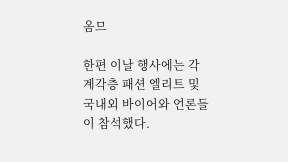옴므

한편 이날 행사에는 각계각층 패션 엘리트 및 국내외 바이어와 언론들이 참석했다.